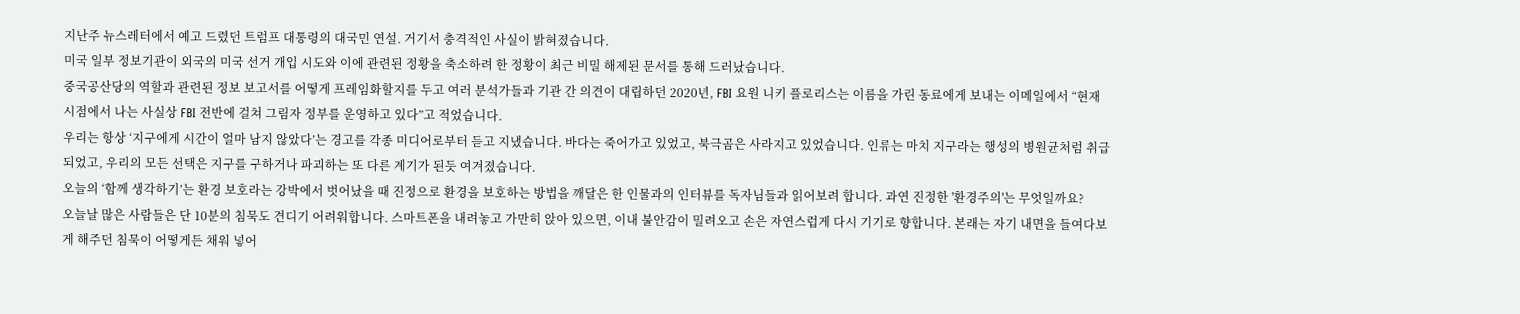지난주 뉴스레터에서 예고 드렸던 트럼프 대통령의 대국민 연설. 거기서 충격적인 사실이 밝혀졌습니다.
미국 일부 정보기관이 외국의 미국 선거 개입 시도와 이에 관련된 정황을 축소하려 한 정황이 최근 비밀 해제된 문서를 통해 드러났습니다.
중국공산당의 역할과 관련된 정보 보고서를 어떻게 프레임화할지를 두고 여러 분석가들과 기관 간 의견이 대립하던 2020년, FBI 요원 니키 플로리스는 이름을 가린 동료에게 보내는 이메일에서 “현재 시점에서 나는 사실상 FBI 전반에 걸쳐 그림자 정부를 운영하고 있다”고 적었습니다.
우리는 항상 ‘지구에게 시간이 얼마 남지 않았다’는 경고를 각종 미디어로부터 듣고 지냈습니다. 바다는 죽어가고 있었고, 북극곰은 사라지고 있었습니다. 인류는 마치 지구라는 행성의 병원균처럼 취급되었고, 우리의 모든 선택은 지구를 구하거나 파괴하는 또 다른 계기가 된듯 여겨졌습니다.
오늘의 ‘함께 생각하기’는 환경 보호라는 강박에서 벗어났을 때 진정으로 환경을 보호하는 방법을 깨달은 한 인물과의 인터뷰를 독자님들과 읽어보려 합니다. 과연 진정한 '환경주의'는 무엇일까요?
오늘날 많은 사람들은 단 10분의 침묵도 견디기 어려워합니다. 스마트폰을 내려놓고 가만히 앉아 있으면, 이내 불안감이 밀려오고 손은 자연스럽게 다시 기기로 향합니다. 본래는 자기 내면을 들여다보게 해주던 침묵이 어떻게든 채워 넣어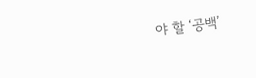야 할 ‘공백’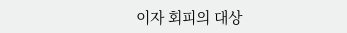이자 회피의 대상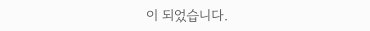이 되었습니다.